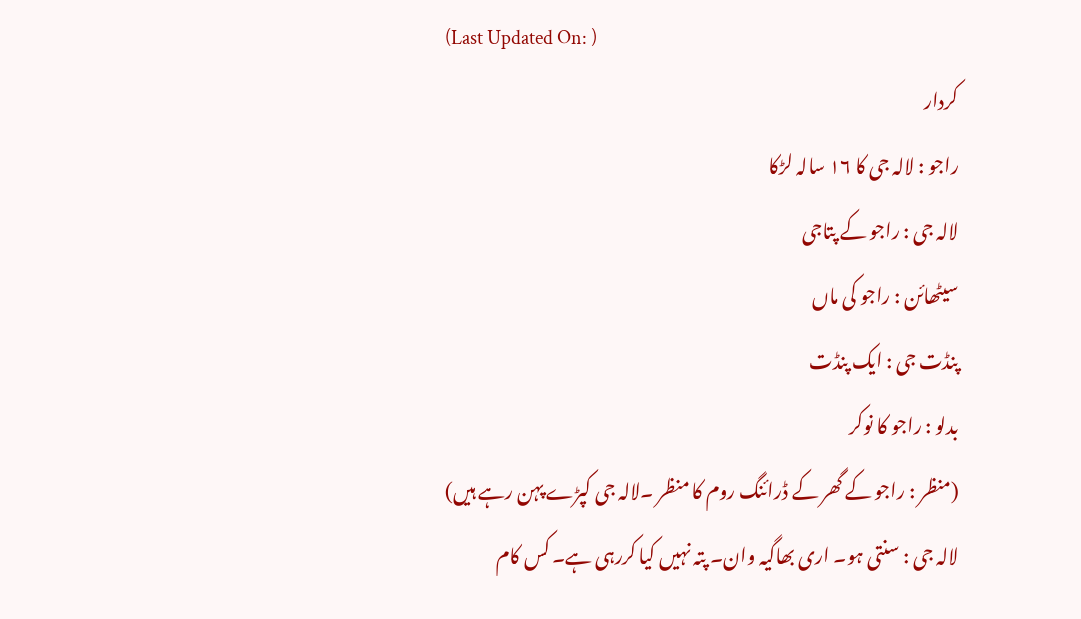(Last Updated On: )
کردار
راجو : لالہ جی کا ۱۶ سالہ لڑکا
لالہ جی : راجو کے پتاجی
سیٹھائن : راجو کی ماں
پنڈت جی : ایک پنڈت
بدلو : راجو کا نوکر
(منظر : راجو کے گھر کے ڈرائنگ روم کا منظر ۔لالہ جی کپڑے پہن رہے ہیں)
لالہ جی : سنتی ہو۔ اری بھاگیہ وان۔ پتہ نہیں کیا کررہی ہے۔ کس کام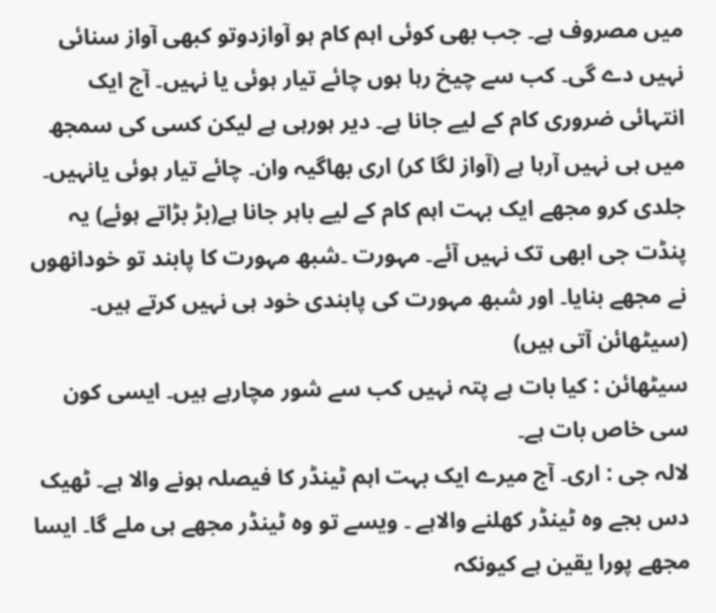میں مصروف ہے۔ جب بھی کوئی اہم کام ہو آوازدوتو کبھی آواز سنائی نہیں دے گی۔ کب سے چیخ رہا ہوں چائے تیار ہوئی یا نہیں۔ آج ایک انتہائی ضروری کام کے لیے جانا ہے۔ دیر ہورہی ہے لیکن کسی کی سمجھ میں ہی نہیں آرہا ہے (آواز لگا کر) اری بھاگیہ وان۔ چائے تیار ہوئی یانہیں۔ جلدی کرو مجھے ایک بہت اہم کام کے لیے باہر جانا ہے(بڑ بڑاتے ہوئے) یہ پنڈت جی ابھی تک نہیں آئے۔ مہورت ۔شبھ مہورت کا پابند تو خودانھوں نے مجھے بنایا۔ اور شبھ مہورت کی پابندی خود ہی نہیں کرتے ہیں۔
(سیٹھائن آتی ہیں)
سیٹھائن : کیا بات ہے پتہ نہیں کب سے شور مچارہے ہیں۔ ایسی کون سی خاص بات ہے۔
لالہ جی : اری۔ آج میرے ایک بہت اہم ٹینڈر کا فیصلہ ہونے والا ہے۔ ٹھیک دس بجے وہ ٹینڈر کھلنے والاہے ۔ ویسے تو وہ ٹینڈر مجھے ہی ملے گا۔ ایسا مجھے پورا یقین ہے کیونکہ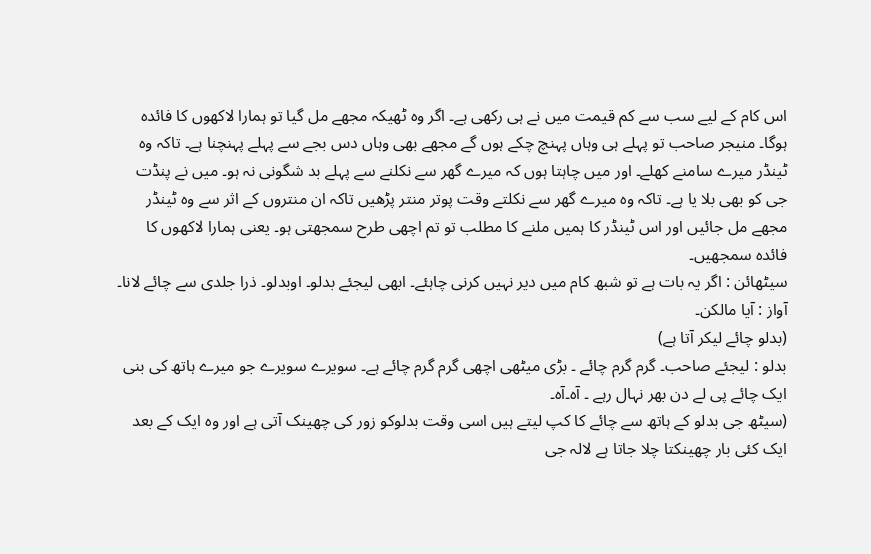اس کام کے لیے سب سے کم قیمت میں نے ہی رکھی ہے۔ اگر وہ ٹھیکہ مجھے مل گیا تو ہمارا لاکھوں کا فائدہ ہوگا۔ منیجر صاحب تو پہلے ہی وہاں پہنچ چکے ہوں گے مجھے بھی وہاں دس بجے سے پہلے پہنچنا ہے۔ تاکہ وہ ٹینڈر میرے سامنے کھلے۔ اور میں چاہتا ہوں کہ میرے گھر سے نکلنے سے پہلے بد شگونی نہ ہو۔ میں نے پنڈت جی کو بھی بلا یا ہے۔ تاکہ وہ میرے گھر سے نکلتے وقت پوتر منتر پڑھیں تاکہ ان منتروں کے اثر سے وہ ٹینڈر مجھے مل جائیں اور اس ٹینڈر کا ہمیں ملنے کا مطلب تو تم اچھی طرح سمجھتی ہو۔ یعنی ہمارا لاکھوں کا فائدہ سمجھیں۔
سیٹھائن : اگر یہ بات ہے تو شبھ کام میں دیر نہیں کرنی چاہئے۔ ابھی لیجئے بدلو۔ اوبدلو۔ ذرا جلدی سے چائے لانا۔
آواز : آیا مالکن۔
(بدلو چائے لیکر آتا ہے)
بدلو : لیجئے صاحب۔ گرم گرم چائے ۔ بڑی میٹھی اچھی گرم گرم چائے ہے۔ سویرے سویرے جو میرے ہاتھ کی بنی ایک چائے پی لے دن بھر نہال رہے ۔ آہ۔آہ۔
(سیٹھ جی بدلو کے ہاتھ سے چائے کا کپ لیتے ہیں اسی وقت بدلوکو زور کی چھینک آتی ہے اور وہ ایک کے بعد ایک کئی بار چھینکتا چلا جاتا ہے لالہ جی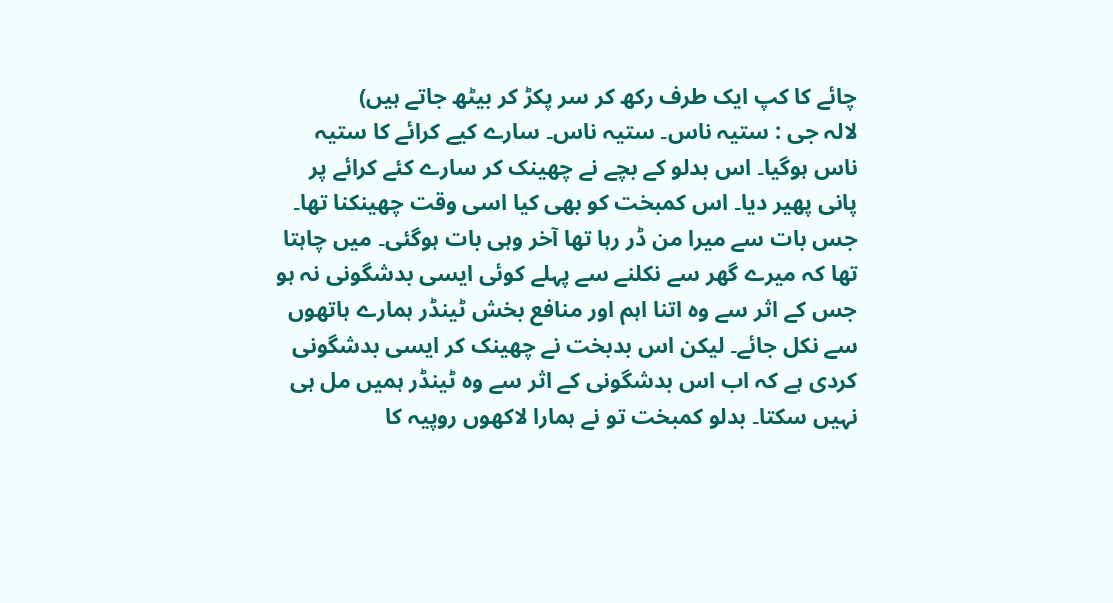چائے کا کپ ایک طرف رکھ کر سر پکڑ کر بیٹھ جاتے ہیں)
لالہ جی : ستیہ ناس۔ ستیہ ناس۔ سارے کیے کرائے کا ستیہ ناس ہوگیا۔ اس بدلو کے بچے نے چھینک کر سارے کئے کرائے پر پانی پھیر دیا۔ اس کمبخت کو بھی کیا اسی وقت چھینکنا تھا۔ جس بات سے میرا من ڈر رہا تھا آخر وہی بات ہوگئی۔ میں چاہتا تھا کہ میرے گھر سے نکلنے سے پہلے کوئی ایسی بدشگونی نہ ہو جس کے اثر سے وہ اتنا اہم اور منافع بخش ٹینڈر ہمارے ہاتھوں سے نکل جائے۔ لیکن اس بدبخت نے چھینک کر ایسی بدشگونی کردی ہے کہ اب اس بدشگونی کے اثر سے وہ ٹینڈر ہمیں مل ہی نہیں سکتا۔ بدلو کمبخت تو نے ہمارا لاکھوں روپیہ کا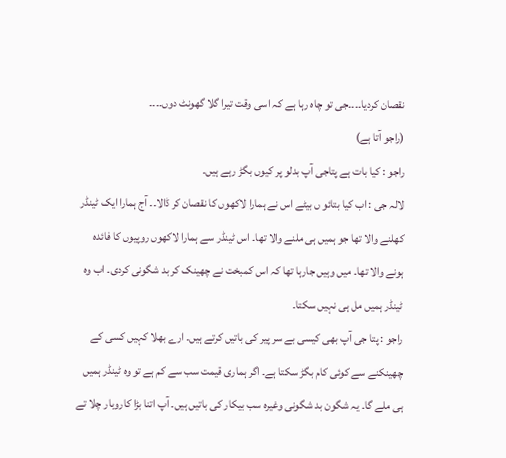نقصان کردیا۔۔۔۔جی تو چاہ رہا ہے کہ اسی وقت تیرا گلا گھونٹ دوں۔۔۔۔
(راجو آتا ہے)
راجو : کیا بات ہے پتاجی آپ بدلو پر کیوں بگڑ رہے ہیں۔
لالہ جی : اب کیا بتائو ں بیٹے اس نے ہمارا لاکھوں کا نقصان کر ڈالا۔۔ آج ہمارا ایک ٹینڈر کھلنے والا تھا جو ہمیں ہی ملنے والا تھا۔ اس ٹینڈر سے ہمارا لاکھوں روپیوں کا فائدہ ہونے والا تھا۔ میں وہیں جارہا تھا کہ اس کمبخت نے چھینک کر بد شگونی کردی۔ اب وہ ٹینڈر ہمیں مل ہی نہیں سکتا۔
راجو : پتا جی آپ بھی کیسی بے سر پیر کی باتیں کرتے ہیں۔ ارے بھلا کہیں کسی کے چھینکنے سے کوئی کام بگڑ سکتا ہے۔ اگر ہماری قیمت سب سے کم ہے تو وہ ٹینڈر ہمیں ہی ملے گا۔ یہ شگون بد شگونی وغیرہ سب بیکار کی باتیں ہیں۔ آپ اتنا بڑا کاروبار چلا تے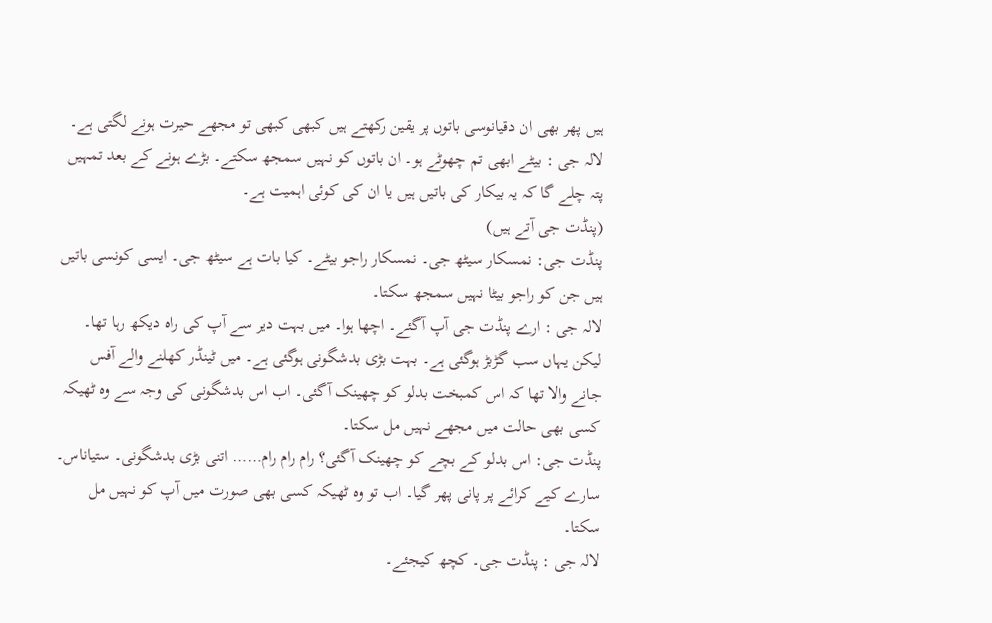ہیں پھر بھی ان دقیانوسی باتوں پر یقین رکھتے ہیں کبھی کبھی تو مجھے حیرت ہونے لگتی ہے۔
لالہ جی : بیٹے ابھی تم چھوٹے ہو۔ ان باتوں کو نہیں سمجھ سکتے۔ بڑے ہونے کے بعد تمہیں پتہ چلے گا کہ یہ بیکار کی باتیں ہیں یا ان کی کوئی اہمیت ہے۔
(پنڈت جی آتے ہیں)
پنڈت جی: نمسکار سیٹھ جی۔ نمسکار راجو بیٹے۔ کیا بات ہے سیٹھ جی۔ ایسی کونسی باتیں ہیں جن کو راجو بیٹا نہیں سمجھ سکتا۔
لالہ جی : ارے پنڈت جی آپ آگئے۔ اچھا ہوا۔ میں بہت دیر سے آپ کی راہ دیکھ رہا تھا۔ لیکن یہاں سب گڑبڑ ہوگئی ہے۔ بہت بڑی بدشگونی ہوگئی ہے۔ میں ٹینڈر کھلنے والے آفس جانے والا تھا کہ اس کمبخت بدلو کو چھینک آگئی۔ اب اس بدشگونی کی وجہ سے وہ ٹھیکہ کسی بھی حالت میں مجھے نہیں مل سکتا۔
پنڈت جی: اس بدلو کے بچے کو چھینک آگئی؟ رام رام رام…… اتنی بڑی بدشگونی۔ ستیاناس۔ سارے کیے کرائے پر پانی پھر گیا۔ اب تو وہ ٹھیکہ کسی بھی صورت میں آپ کو نہیں مل سکتا۔
لالہ جی : پنڈت جی۔ کچھ کیجئے۔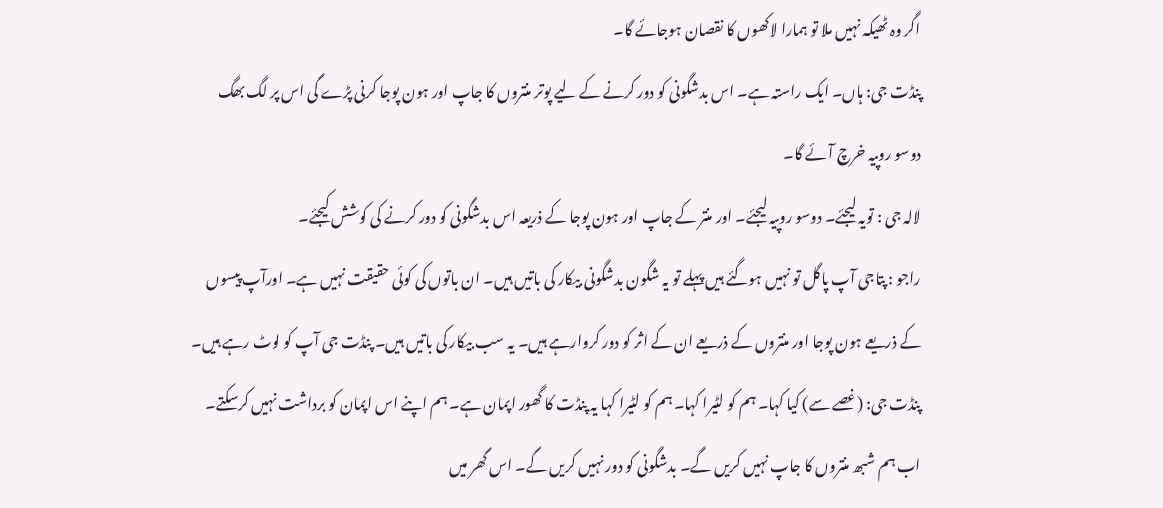اگر وہ ٹھیکہ نہیں ملا تو ہمارا لاکھوں کا نقصان ہوجائے گا۔
پنڈت جی: ہاں۔ ایک راستہ ہے۔ اس بدشگونی کو دور کرنے کے لیے پوتر منتروں کا جاپ اور ہون پوجا کرنی پڑے گی اس پر لگ بھگ دوسو روپیہ خرچ آئے گا۔
لالہ جی : تویہ لیجئے۔ دوسو روپیہ لیجئے۔ اور منتر کے جاپ اور ہون پوجا کے ذریعہ اس بدشگونی کو دور کرنے کی کوشش کیجئے۔
راجو : پتاجی آپ پاگل تو نہیں ہوگئے ہیں پہلے تو یہ شگون بدشگونی بیکار کی باتیں ہیں۔ ان باتوں کی کوئی حقیقت نہیں ہے۔ اورآپ پیسوں کے ذریعے ہون پوجا اور منتروں کے ذریعے ان کے اثر کو دور کروارہے ہیں۔ یہ سب بیکار کی باتیں ہیں۔ پنڈت جی آپ کو لوٹ رہے ہیں۔
پنڈت جی: (غصے سے) کیا کہا۔ ہم کو لٹیرا کہا۔ ہم کو لٹیرا کہا یہ پنڈت کا گھور اپمان ہے۔ ہم اپنے اس اپمان کو برداشت نہیں کرسکتے۔ اب ہم شبھ منتروں کا جاپ نہیں کریں گے۔ بدشگونی کو دور نہیں کریں گے۔ اس گھر میں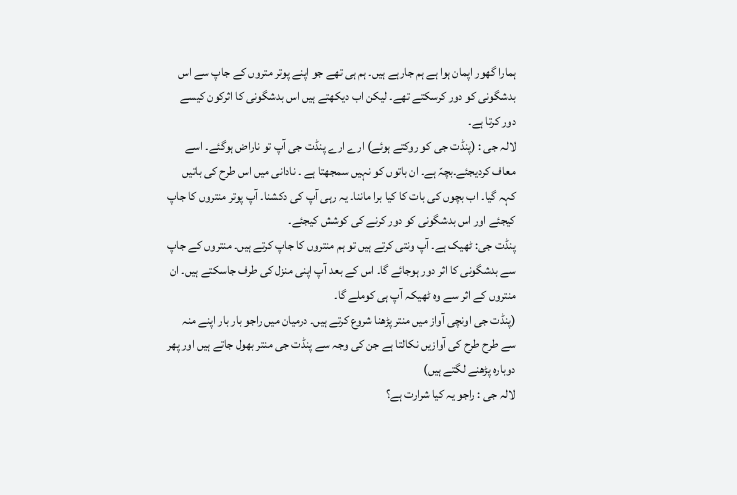ہمارا گھور اپمان ہوا ہے ہم جارہے ہیں۔ ہم ہی تھے جو اپنے پوتر متروں کے جاپ سے اس بدشگونی کو دور کرسکتے تھے۔ لیکن اب دیکھتے ہیں اس بدشگونی کا اثرکون کیسے دور کرتا ہے۔
لالہ جی : (پنڈت جی کو روکتے ہوئے) ارے ارے پنڈت جی آپ تو ناراض ہوگئے۔ اسے معاف کردیجئے۔بچہّ ہے۔ ان باتوں کو نہیں سمجھتا ہے ۔ نادانی میں اس طرح کی باتیں کہہ گیا۔ اب بچوں کی بات کا کیا برا ماننا۔ یہ رہی آپ کی دکشنا۔ آپ پوتر منتروں کا جاپ کیجئے اور اس بدشگونی کو دور کرنے کی کوشش کیجئے۔
پنڈت جی: ٹھیک ہے۔ آپ ونتی کرتے ہیں تو ہم منتروں کا جاپ کرتے ہیں۔ منتروں کے جاپ سے بدشگونی کا اثر دور ہوجائے گا۔ اس کے بعد آپ اپنی منزل کی طرف جاسکتے ہیں۔ ان منتروں کے اثر سے وہ ٹھیکہ آپ ہی کوملے گا۔
(پنڈت جی اونچی آواز میں منتر پڑھنا شروع کرتے ہیں۔ درمیان میں راجو بار بار اپنے منہ سے طرح طرح کی آوازیں نکالتا ہے جن کی وجہ سے پنڈت جی منتر بھول جاتے ہیں اور پھر دوبارہ پڑھنے لگتے ہیں)
لالہ جی : راجو یہ کیا شرارت ہے؟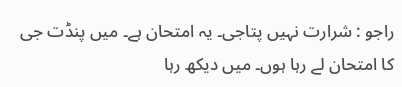راجو : شرارت نہیں پتاجی۔ یہ امتحان ہے۔ میں پنڈت جی کا امتحان لے رہا ہوں۔ میں دیکھ رہا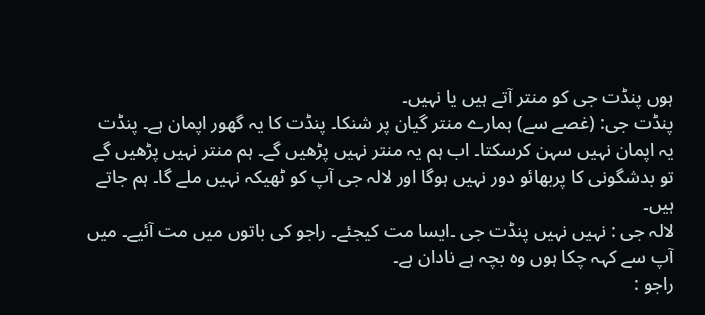ہوں پنڈت جی کو منتر آتے ہیں یا نہیں۔
پنڈت جی: (غصے سے) ہمارے منتر گیان پر شنکا۔ پنڈت کا یہ گھور اپمان ہے۔ پنڈت یہ اپمان نہیں سہن کرسکتا۔ اب ہم یہ منتر نہیں پڑھیں گے۔ ہم منتر نہیں پڑھیں گے تو بدشگونی کا پربھائو دور نہیں ہوگا اور لالہ جی آپ کو ٹھیکہ نہیں ملے گا۔ ہم جاتے ہیں۔
لالہ جی : نہیں نہیں پنڈت جی ۔ایسا مت کیجئے۔ راجو کی باتوں میں مت آئیے۔ میں آپ سے کہہ چکا ہوں وہ بچہ ہے نادان ہے۔
راجو :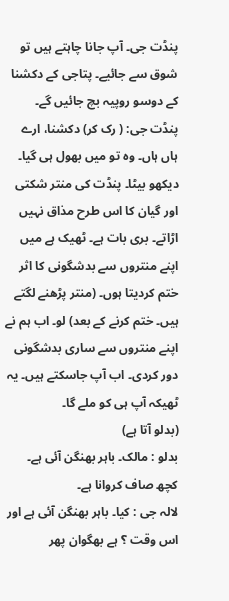پنڈت جی۔ آپ جانا چاہتے ہیں تو شوق سے جائیے۔ پتاجی کے دکشنا کے دوسو روپیہ بچ جائیں گے۔
پنڈت جی: ( رک کر) دکشنا، ارے ہاں ہاں۔ وہ تو میں بھول ہی گیا۔ دیکھو بیٹا۔ پنڈت کی منتر شکتی اور گیان کا اس طرح مذاق نہیں اڑاتے۔ بری بات ہے۔ ٹھیک ہے میں اپنے منتروں سے بدشگونی کا اثر ختم کردیتا ہوں۔ (منتر پڑھنے لگتے ہیں۔ ختم کرنے کے بعد) لو۔ اب ہم نے اپنے منتروں سے ساری بدشگونی دور کردی۔ اب آپ جاسکتے ہیں۔ یہ ٹھیکہ آپ ہی کو ملے گا۔
(بدلو آتا ہے)
بدلو : مالک۔ باہر بھنگن آئی ہے۔ کچھ صاف کروانا ہے۔
لالہ جی : کیا۔ باہر بھنگن آئی ہے اور اس وقت ؟ ہے بھگوان پھر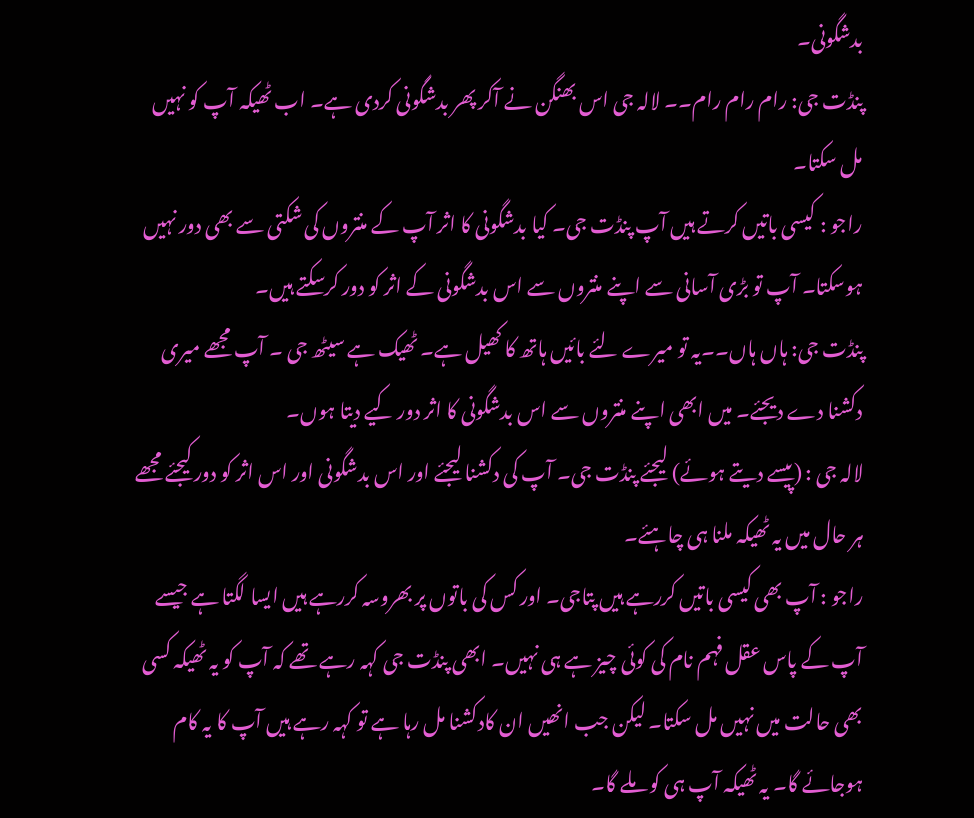بدشگونی۔
پنڈت جی: رام رام رام۔۔ لالہ جی اس بھنگن نے آکر پھر بدشگونی کردی ہے۔ اب ٹھیکہ آپ کو نہیں مل سکتا۔
راجو : کیسی باتیں کرتے ہیں آپ پنڈت جی۔ کیا بدشگونی کا اثر آپ کے منتروں کی شکتی سے بھی دور نہیں ہوسکتا۔ آپ تو بڑی آسانی سے اپنے منتروں سے اس بدشگونی کے اثر کو دور کرسکتے ہیں۔
پنڈت جی: ہاں ہاں۔۔یہ تو میرے لئے بائیں ہاتھ کا کھیل ہے۔ ٹھیک ہے سیٹھ جی ۔ آپ مجھے میری دکشنا دے دیجئے۔ میں ابھی اپنے منتروں سے اس بدشگونی کا اثر دور کیے دیتا ہوں۔
لالہ جی : (پیسے دیتے ہوئے) لیجئے پنڈت جی۔ آپ کی دکشنا لیجئے اور اس بدشگونی اور اس اثر کو دور کیجئے مجھے ہر حال میں یہ ٹھیکہ ملنا ہی چاہئے۔
راجو : آپ بھی کیسی باتیں کررہے ہیں پتاجی۔ اور کس کی باتوں پر بھروسہ کررہے ہیں ایسا لگتا ہے جیسے آپ کے پاس عقل فہم نام کی کوئی چیز ہے ہی نہیں۔ ابھی پنڈت جی کہہ رہے تھے کہ آپ کو یہ ٹھیکہ کسی بھی حالت میں نہیں مل سکتا۔ لیکن جب انھیں ان کادکشنا مل رہا ہے تو کہہ رہے ہیں آپ کا یہ کام ہوجائے گا۔ یہ ٹھیکہ آپ ہی کو ملے گا۔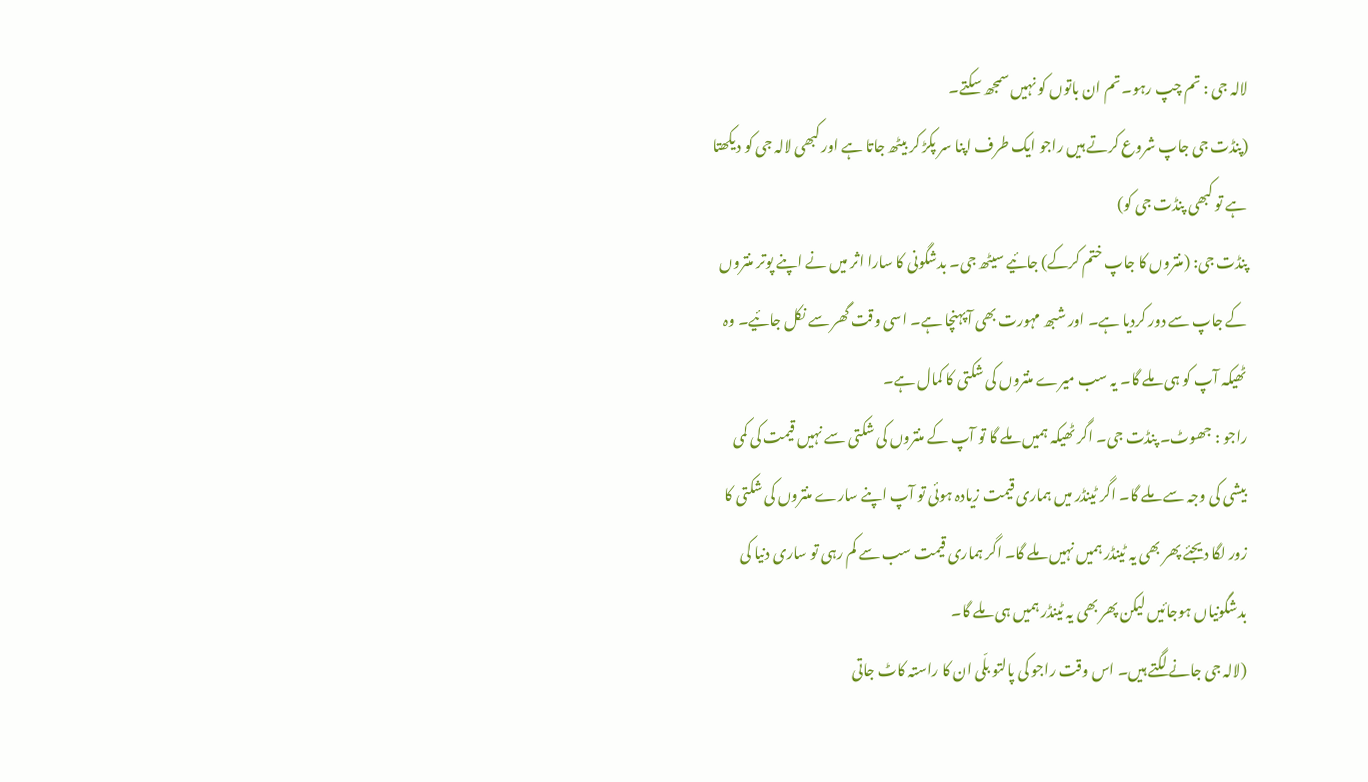لالہ جی : تم چپ رہو۔ تم ان باتوں کو نہیں سمجھ سکتے۔
(پنڈت جی جاپ شروع کرتے ہیں راجو ایک طرف اپنا سر پکڑ کر بیٹھ جاتا ہے اور کبھی لالہ جی کو دیکھتا ہے تو کبھی پنڈت جی کو)
پنڈت جی: (منتروں کا جاپ ختم کرکے) جائیے سیٹھ جی۔ بدشگونی کا سارا اثر میں نے اپنے پوتر منتروں کے جاپ سے دور کردیا ہے۔ اور شبھ مہورت بھی آپہنچا ہے۔ اسی وقت گھر سے نکل جائیے۔ وہ ٹھیکہ آپ کو ہی ملے گا۔ یہ سب میرے منتروں کی شکتی کا کمال ہے۔
راجو : جھوٹ۔ پنڈت جی۔ اگر ٹھیکہ ہمیں ملے گا تو آپ کے منتروں کی شکتی سے نہیں قیمت کی کمی بیشی کی وجہ سے ملے گا۔ اگر ٹینڈر میں ہماری قیمت زیادہ ہوئی تو آپ اپنے سارے منتروں کی شکتی کا زور لگا دیجئے پھر بھی یہ ٹینڈر ہمیں نہیں ملے گا۔ اگر ہماری قیمت سب سے کم رہی تو ساری دنیا کی بدشگونیاں ہوجائیں لیکن پھر بھی یہ ٹینڈر ہمیں ہی ملے گا۔
(لالہ جی جانے لگتے ہیں۔ اس وقت راجو کی پالتو بلّی ان کا راستہ کاٹ جاتی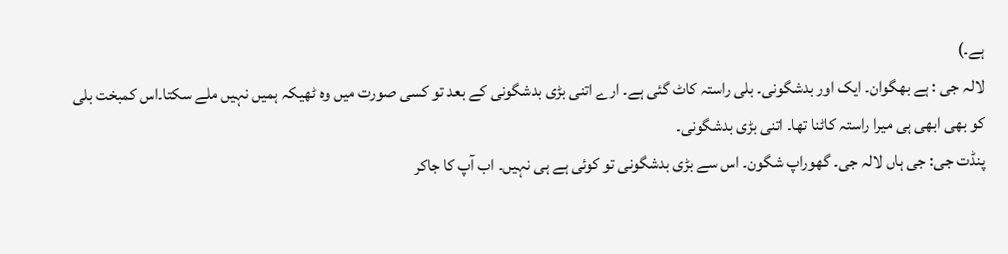ہے۔)
لالہ جی : ہے بھگوان۔ ایک اور بدشگونی۔ بلی راستہ کاٹ گئی ہے۔ ارے اتنی بڑی بدشگونی کے بعد تو کسی صورت میں وہ ٹھیکہ ہمیں نہیں ملے سکتا۔اس کمبخت بلی کو بھی ابھی ہی میرا راستہ کاٹنا تھا۔ اتنی بڑی بدشگونی۔
پنڈت جی: جی ہاں لالہ جی۔ گھوراپ شگون۔ اس سے بڑی بدشگونی تو کوئی ہے ہی نہیں۔ اب آپ کا جاکر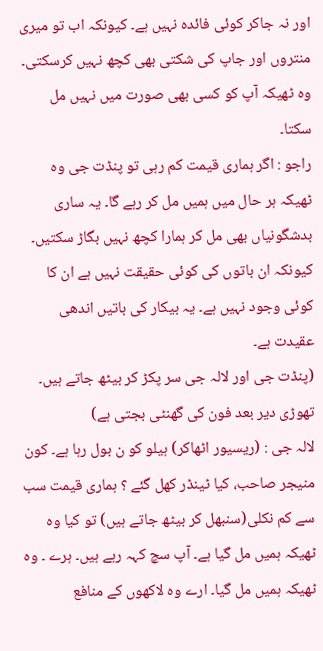اور نہ جاکر کوئی فائدہ نہیں ہے۔ کیونکہ اب تو میری منتروں اور جاپ کی شکتی بھی کچھ نہیں کرسکتی۔ وہ ٹھیکہ آپ کو کسی بھی صورت میں نہیں مل سکتا۔
راجو : اگر ہماری قیمت کم رہی تو پنڈت جی وہ ٹھیکہ ہر حال میں ہمیں مل کر رہے گا۔ یہ ساری بدشگونیاں بھی مل کر ہمارا کچھ نہیں بگاڑ سکتیں۔ کیونکہ ان باتوں کی کوئی حقیقت نہیں ہے ان کا کوئی وجود نہیں ہے۔ یہ بیکار کی باتیں اندھی عقیدت ہے۔
(پنڈت جی اور لالہ جی سر پکڑ کر بیٹھ جاتے ہیں۔ تھوڑی دیر بعد فون کی گھنٹی بجتی ہے)
لالہ جی : (ریسیور اٹھاکر) ہیلو کو ن بول رہا ہے۔ کون منیجر صاحب، کیا ٹینڈر کھل گئے ؟ ہماری قیمت سب سے کم نکلی(سنبھل کر بیٹھ جاتے ہیں) تو کیا وہ ٹھیکہ ہمیں مل گیا ہے۔ آپ سچ کہہ رہے ہیں۔ ہرے ۔ وہ ٹھیکہ ہمیں مل گیا۔ ارے وہ لاکھوں کے منافع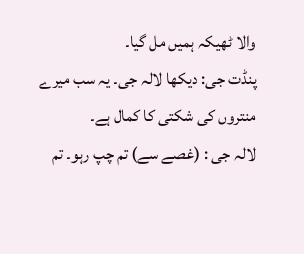والا ٹھیکہ ہمیں مل گیا۔
پنڈت جی: دیکھا لالہ جی۔ یہ سب میرے منتروں کی شکتی کا کمال ہے۔
لالہ جی : (غصے سے) تم چپ رہو۔ تم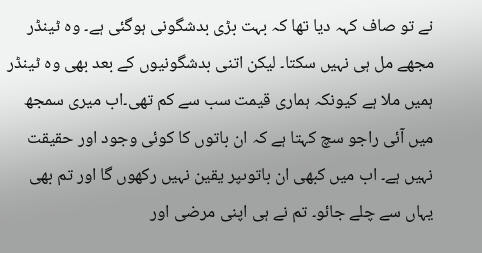نے تو صاف کہہ دیا تھا کہ بہت بڑی بدشگونی ہوگئی ہے۔ وہ ٹینڈر مجھے مل ہی نہیں سکتا۔ لیکن اتنی بدشگونیوں کے بعد بھی وہ ٹینڈر ہمیں ملا ہے کیونکہ ہماری قیمت سب سے کم تھی۔اب میری سمجھ میں آئی راجو سچ کہتا ہے کہ ان باتوں کا کوئی وجود اور حقیقت نہیں ہے۔ اب میں کبھی ان باتوںپر یقین نہیں رکھوں گا اور تم بھی یہاں سے چلے جائو۔ تم نے ہی اپنی مرضی اور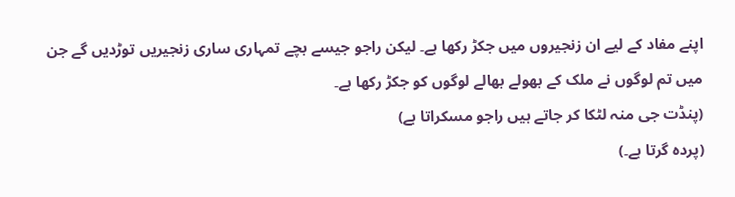اپنے مفاد کے لیے ان زنجیروں میں جکڑ رکھا ہے۔ لیکن راجو جیسے بچے تمہاری ساری زنجیریں توڑدیں گے جن میں تم لوگوں نے ملک کے بھولے بھالے لوگوں کو جکڑ رکھا ہے۔
(پنڈت جی منہ لٹکا کر جاتے ہیں راجو مسکراتا ہے)
(پردہ گرتا ہے۔)